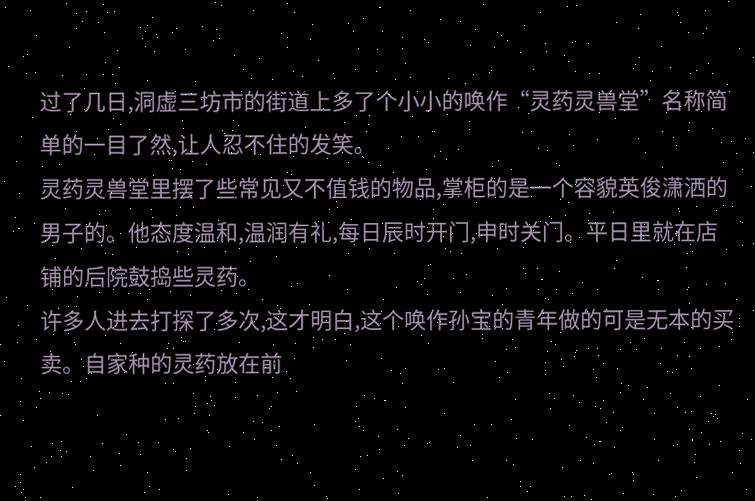过了几日,洞虚三坊市的街道上多了个小小的唤作“灵药灵兽堂”名称简单的一目了然,让人忍不住的发笑。
灵药灵兽堂里摆了些常见又不值钱的物品,掌柜的是一个容貌英俊潇洒的男子的。他态度温和,温润有礼,每日辰时开门,申时关门。平日里就在店铺的后院鼓捣些灵药。
许多人进去打探了多次,这才明白,这个唤作孙宝的青年做的可是无本的买卖。自家种的灵药放在前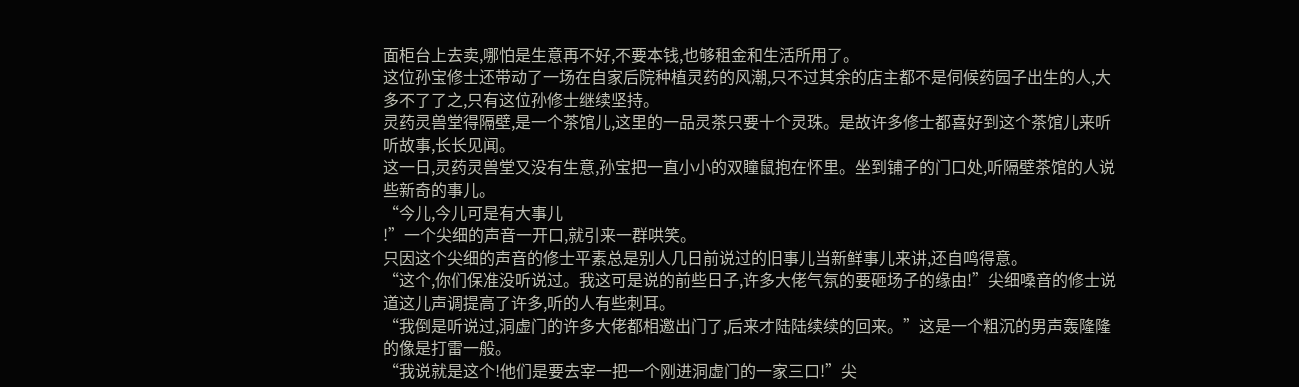面柜台上去卖,哪怕是生意再不好,不要本钱,也够租金和生活所用了。
这位孙宝修士还带动了一场在自家后院种植灵药的风潮,只不过其余的店主都不是伺候药园子出生的人,大多不了了之,只有这位孙修士继续坚持。
灵药灵兽堂得隔壁,是一个茶馆儿,这里的一品灵茶只要十个灵珠。是故许多修士都喜好到这个茶馆儿来听听故事,长长见闻。
这一日,灵药灵兽堂又没有生意,孙宝把一直小小的双瞳鼠抱在怀里。坐到铺子的门口处,听隔壁茶馆的人说些新奇的事儿。
“今儿,今儿可是有大事儿
!”一个尖细的声音一开口,就引来一群哄笑。
只因这个尖细的声音的修士平素总是别人几日前说过的旧事儿当新鲜事儿来讲,还自鸣得意。
“这个,你们保准没听说过。我这可是说的前些日子,许多大佬气氛的要砸场子的缘由!”尖细嗓音的修士说道这儿声调提高了许多,听的人有些刺耳。
“我倒是听说过,洞虚门的许多大佬都相邀出门了,后来才陆陆续续的回来。”这是一个粗沉的男声轰隆隆的像是打雷一般。
“我说就是这个!他们是要去宰一把一个刚进洞虚门的一家三口!”尖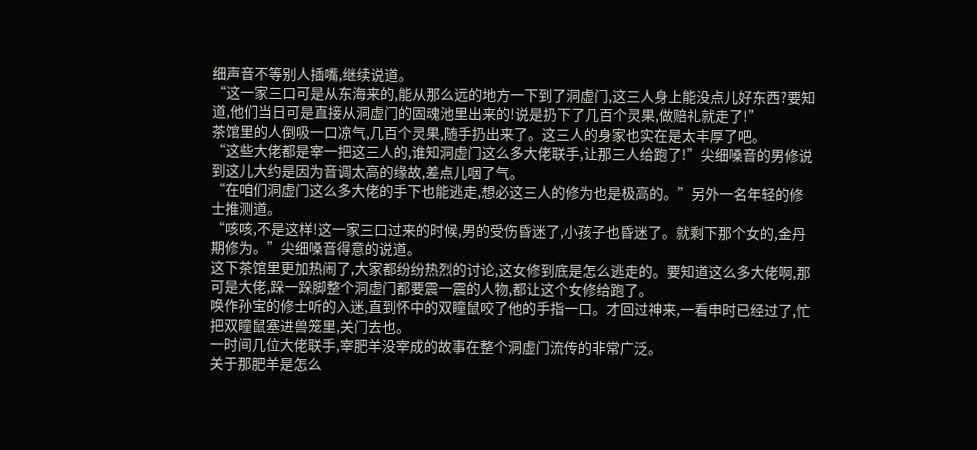细声音不等别人插嘴,继续说道。
“这一家三口可是从东海来的,能从那么远的地方一下到了洞虚门,这三人身上能没点儿好东西?要知道,他们当日可是直接从洞虚门的固魂池里出来的!说是扔下了几百个灵果,做赔礼就走了!”
茶馆里的人倒吸一口凉气,几百个灵果,随手扔出来了。这三人的身家也实在是太丰厚了吧。
“这些大佬都是宰一把这三人的,谁知洞虚门这么多大佬联手,让那三人给跑了!”尖细嗓音的男修说到这儿大约是因为音调太高的缘故,差点儿咽了气。
“在咱们洞虚门这么多大佬的手下也能逃走,想必这三人的修为也是极高的。”另外一名年轻的修士推测道。
“咳咳,不是这样!这一家三口过来的时候,男的受伤昏迷了,小孩子也昏迷了。就剩下那个女的,金丹期修为。”尖细嗓音得意的说道。
这下茶馆里更加热闹了,大家都纷纷热烈的讨论,这女修到底是怎么逃走的。要知道这么多大佬啊,那可是大佬,跺一跺脚整个洞虚门都要震一震的人物,都让这个女修给跑了。
唤作孙宝的修士听的入迷,直到怀中的双瞳鼠咬了他的手指一口。才回过神来,一看申时已经过了,忙把双瞳鼠塞进兽笼里,关门去也。
一时间几位大佬联手,宰肥羊没宰成的故事在整个洞虚门流传的非常广泛。
关于那肥羊是怎么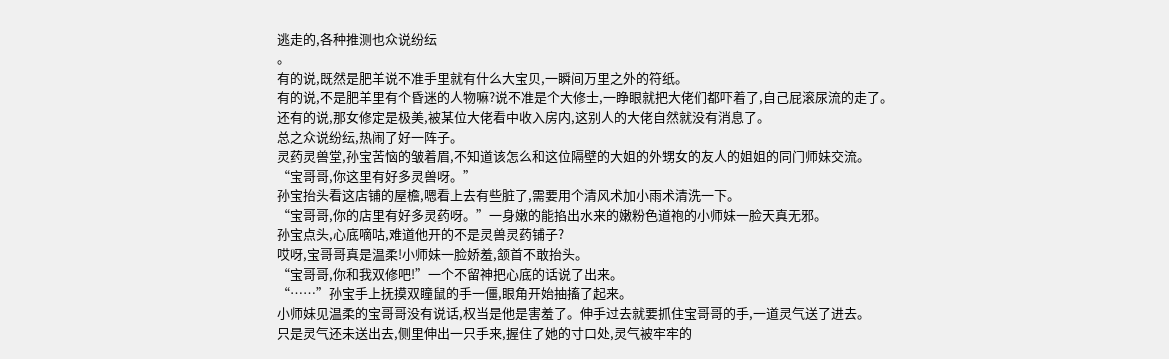逃走的,各种推测也众说纷纭
。
有的说,既然是肥羊说不准手里就有什么大宝贝,一瞬间万里之外的符纸。
有的说,不是肥羊里有个昏迷的人物嘛?说不准是个大修士,一睁眼就把大佬们都吓着了,自己屁滚尿流的走了。
还有的说,那女修定是极美,被某位大佬看中收入房内,这别人的大佬自然就没有消息了。
总之众说纷纭,热闹了好一阵子。
灵药灵兽堂,孙宝苦恼的皱着眉,不知道该怎么和这位隔壁的大姐的外甥女的友人的姐姐的同门师妹交流。
“宝哥哥,你这里有好多灵兽呀。”
孙宝抬头看这店铺的屋檐,嗯看上去有些脏了,需要用个清风术加小雨术清洗一下。
“宝哥哥,你的店里有好多灵药呀。”一身嫩的能掐出水来的嫩粉色道袍的小师妹一脸天真无邪。
孙宝点头,心底嘀咕,难道他开的不是灵兽灵药铺子?
哎呀,宝哥哥真是温柔!小师妹一脸娇羞,颔首不敢抬头。
“宝哥哥,你和我双修吧!”一个不留神把心底的话说了出来。
“……”孙宝手上抚摸双瞳鼠的手一僵,眼角开始抽搐了起来。
小师妹见温柔的宝哥哥没有说话,权当是他是害羞了。伸手过去就要抓住宝哥哥的手,一道灵气送了进去。
只是灵气还未送出去,侧里伸出一只手来,握住了她的寸口处,灵气被牢牢的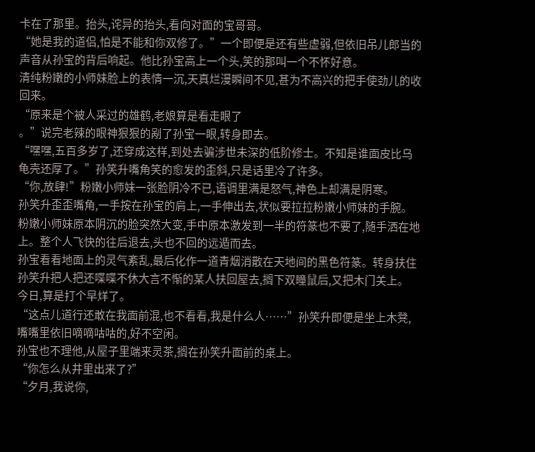卡在了那里。抬头,诧异的抬头,看向对面的宝哥哥。
“她是我的道侣,怕是不能和你双修了。”一个即便是还有些虚弱,但依旧吊儿郎当的声音从孙宝的背后响起。他比孙宝高上一个头,笑的那叫一个不怀好意。
清纯粉嫩的小师妹脸上的表情一沉,天真烂漫瞬间不见,甚为不高兴的把手使劲儿的收回来。
“原来是个被人采过的雄鹤,老娘算是看走眼了
。”说完老辣的眼神狠狠的剐了孙宝一眼,转身即去。
“嘿嘿,五百多岁了,还穿成这样,到处去骗涉世未深的低阶修士。不知是谁面皮比乌龟壳还厚了。”孙笑升嘴角笑的愈发的歪斜,只是话里冷了许多。
“你,放肆!”粉嫩小师妹一张脸阴冷不已,语调里满是怒气,神色上却满是阴寒。
孙笑升歪歪嘴角,一手按在孙宝的肩上,一手伸出去,状似要拉拉粉嫩小师妹的手腕。
粉嫩小师妹原本阴沉的脸突然大变,手中原本激发到一半的符篆也不要了,随手洒在地上。整个人飞快的往后退去,头也不回的远遁而去。
孙宝看看地面上的灵气紊乱,最后化作一道青烟消散在天地间的黑色符篆。转身扶住孙笑升把人把还喋喋不休大言不惭的某人扶回屋去,搁下双瞳鼠后,又把木门关上。
今日,算是打个早烊了。
“这点儿道行还敢在我面前混,也不看看,我是什么人……”孙笑升即便是坐上木凳,嘴嘴里依旧嘀嘀咕咕的,好不空闲。
孙宝也不理他,从屋子里端来灵茶,搁在孙笑升面前的桌上。
“你怎么从井里出来了?”
“夕月,我说你,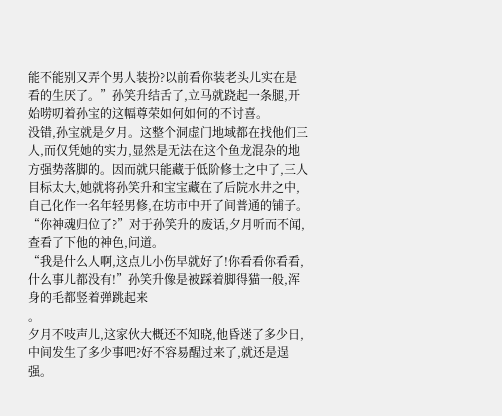能不能别又弄个男人装扮?以前看你装老头儿实在是看的生厌了。”孙笑升结舌了,立马就跷起一条腿,开始唠叨着孙宝的这幅尊荣如何如何的不讨喜。
没错,孙宝就是夕月。这整个洞虚门地域都在找他们三人,而仅凭她的实力,显然是无法在这个鱼龙混杂的地方强势落脚的。因而就只能藏于低阶修士之中了,三人目标太大,她就将孙笑升和宝宝藏在了后院水井之中,自己化作一名年轻男修,在坊市中开了间普通的铺子。
“你神魂归位了?”对于孙笑升的废话,夕月听而不闻,查看了下他的神色,问道。
“我是什么人啊,这点儿小伤早就好了!你看看你看看,什么事儿都没有!”孙笑升像是被踩着脚得猫一般,浑身的毛都竖着弹跳起来
。
夕月不吱声儿,这家伙大概还不知晓,他昏迷了多少日,中间发生了多少事吧?好不容易醒过来了,就还是逞强。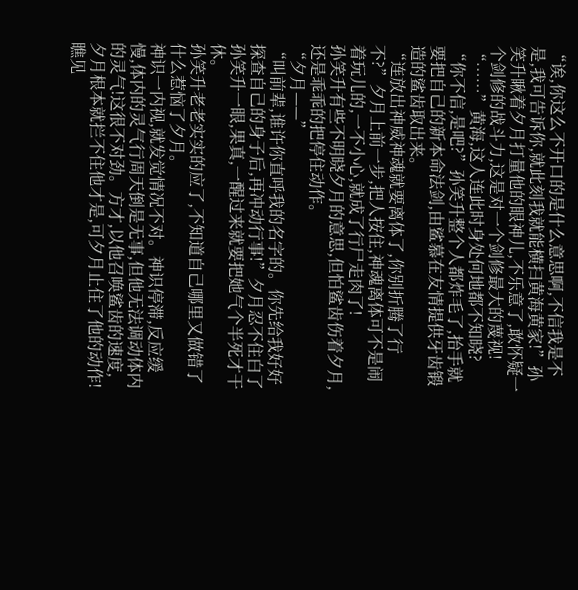“诶,你这么不开口的是什么意思啊,不信我是不是,我可告诉你,就此刻我就能横扫黄海黄家!”孙笑升瞅着夕月打量他的眼神儿,不乐意了,敢怀疑一个剑修的战斗力,这是对一个剑修最大的蔑视!
“……”黄海,这人连此时身处何地都不知晓?
“你不信,是吧?”孙笑升整个人都炸毛了,抬手就要把自己的新本命法剑,由鲨慕在友情提供牙齿锻造的鲨齿取出来。
“连放出神威神魂就要离体了,你别折腾了行不?”夕月上前一步,把人按住,神魂离体可不是闹着玩儿的,一不小心,就成了行尸走肉了!
孙笑升有些不明晓夕月的意思,但怕鲨齿伤着夕月,还是乖乖的把停住动作。
“夕月——”
“叫前辈,谁许你直呼我的名字的。你先给我好好探查自己的身子后,再冲动行事!”夕月忍不住白了孙笑升一眼,果真,一醒过来就要把她气个半死才干休。
孙笑升老老实实的应了,不知道自己哪里又做错了什么惹恼了夕月。
神识一内视,就发觉情况不对。神识停滞,反应缓慢,体内的灵气行周天倒是无事,但他无法调动体内的灵气!这很不对劲。方才,以他召唤鲨齿的速度,夕月根本就拦不住他才是,可夕月止住了他的动作!
瞧见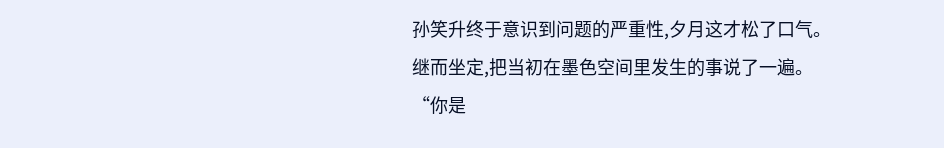孙笑升终于意识到问题的严重性,夕月这才松了口气。
继而坐定,把当初在墨色空间里发生的事说了一遍。
“你是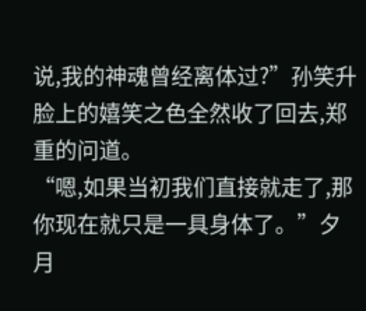说,我的神魂曾经离体过?”孙笑升脸上的嬉笑之色全然收了回去,郑重的问道。
“嗯,如果当初我们直接就走了,那你现在就只是一具身体了。”夕月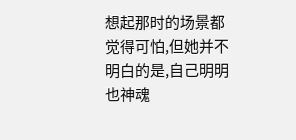想起那时的场景都觉得可怕,但她并不明白的是,自己明明也神魂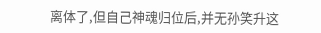离体了,但自己神魂归位后,并无孙笑升这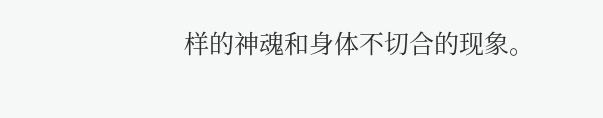样的神魂和身体不切合的现象。